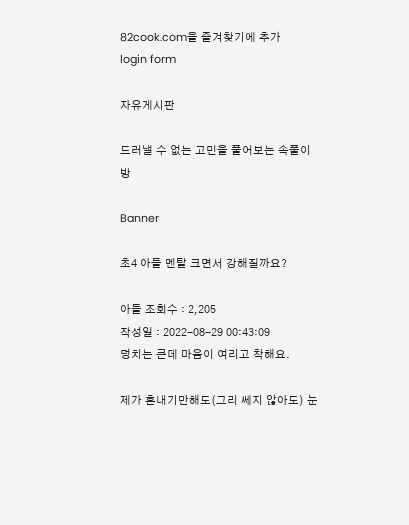82cook.com을 즐겨찾기에 추가
login form

자유게시판

드러낼 수 없는 고민을 풀어보는 속풀이방

Banner

초4 아들 멘탈 크면서 강해질까요?

아들 조회수 : 2,205
작성일 : 2022-08-29 00:43:09
덩치는 큰데 마음이 여리고 착해요.

제가 혼내기만해도(그리 쎄지 않아도) 눈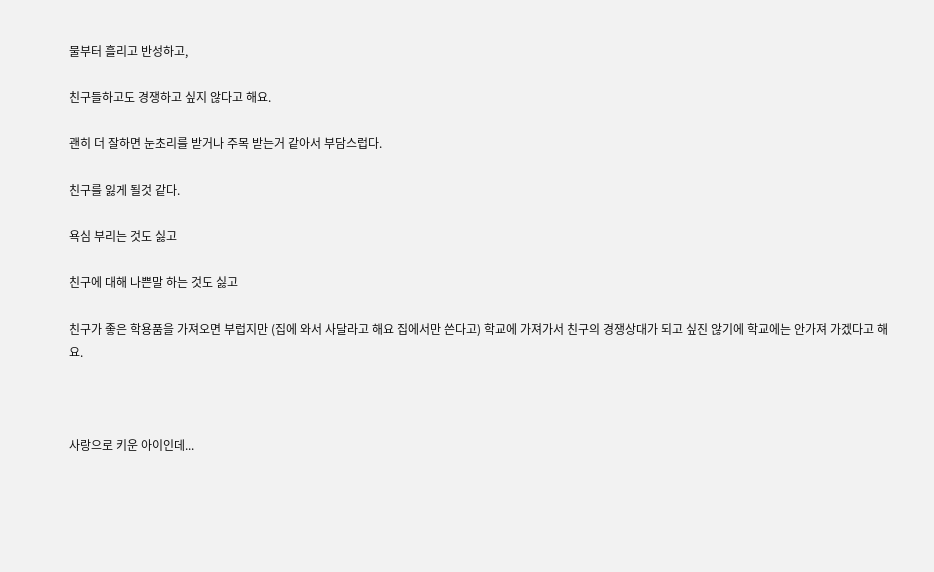물부터 흘리고 반성하고,

친구들하고도 경쟁하고 싶지 않다고 해요.

괜히 더 잘하면 눈초리를 받거나 주목 받는거 같아서 부담스럽다.

친구를 잃게 될것 같다.

욕심 부리는 것도 싫고

친구에 대해 나쁜말 하는 것도 싫고

친구가 좋은 학용품을 가져오면 부럽지만 (집에 와서 사달라고 해요 집에서만 쓴다고) 학교에 가져가서 친구의 경쟁상대가 되고 싶진 않기에 학교에는 안가져 가겠다고 해요.



사랑으로 키운 아이인데...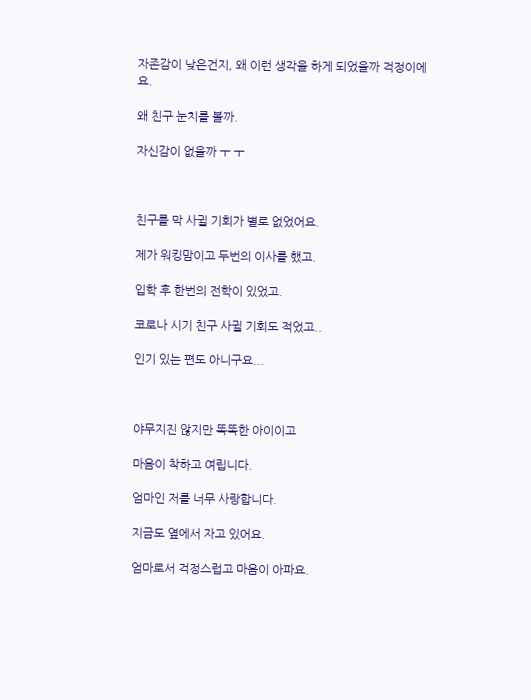자존감이 낮은건지, 왜 이런 생각을 하게 되었을까 걱정이에요.

왜 친구 눈치를 볼까.

자신감이 없을까 ㅜ ㅜ



친구를 막 사귈 기회가 별로 없었어요.

제가 워킹맘이고 두번의 이사를 했고.

입학 후 한번의 전학이 있었고.

코로나 시기 친구 사귈 기회도 적었고..

인기 있는 편도 아니구요...



야무지진 않지만 똑똑한 아이이고

마음이 착하고 여립니다.

엄마인 저를 너무 사랑합니다.

지금도 옆에서 자고 있어요.

엄마로서 걱정스럽고 마음이 아파요.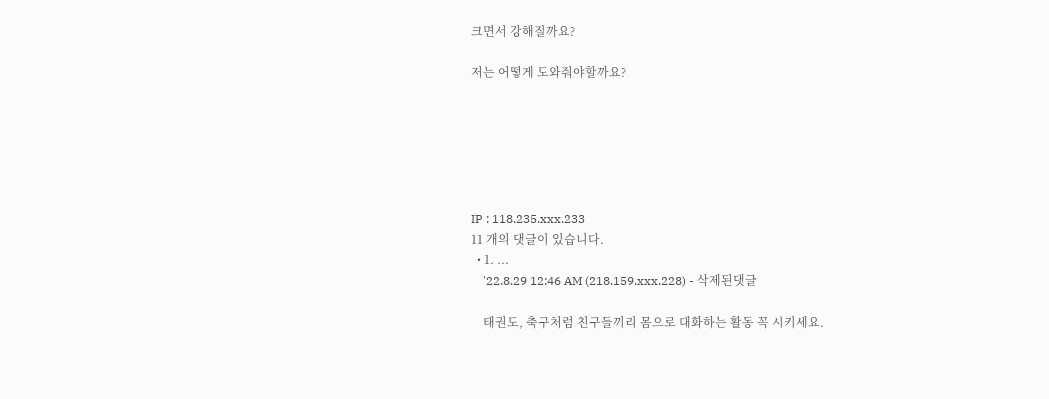크면서 강해질까요?

저는 어떻게 도와줘야할까요?






IP : 118.235.xxx.233
11 개의 댓글이 있습니다.
  • 1. ...
    '22.8.29 12:46 AM (218.159.xxx.228) - 삭제된댓글

    태권도, 축구처럼 친구들끼리 몸으로 대화하는 활동 꼭 시키세요.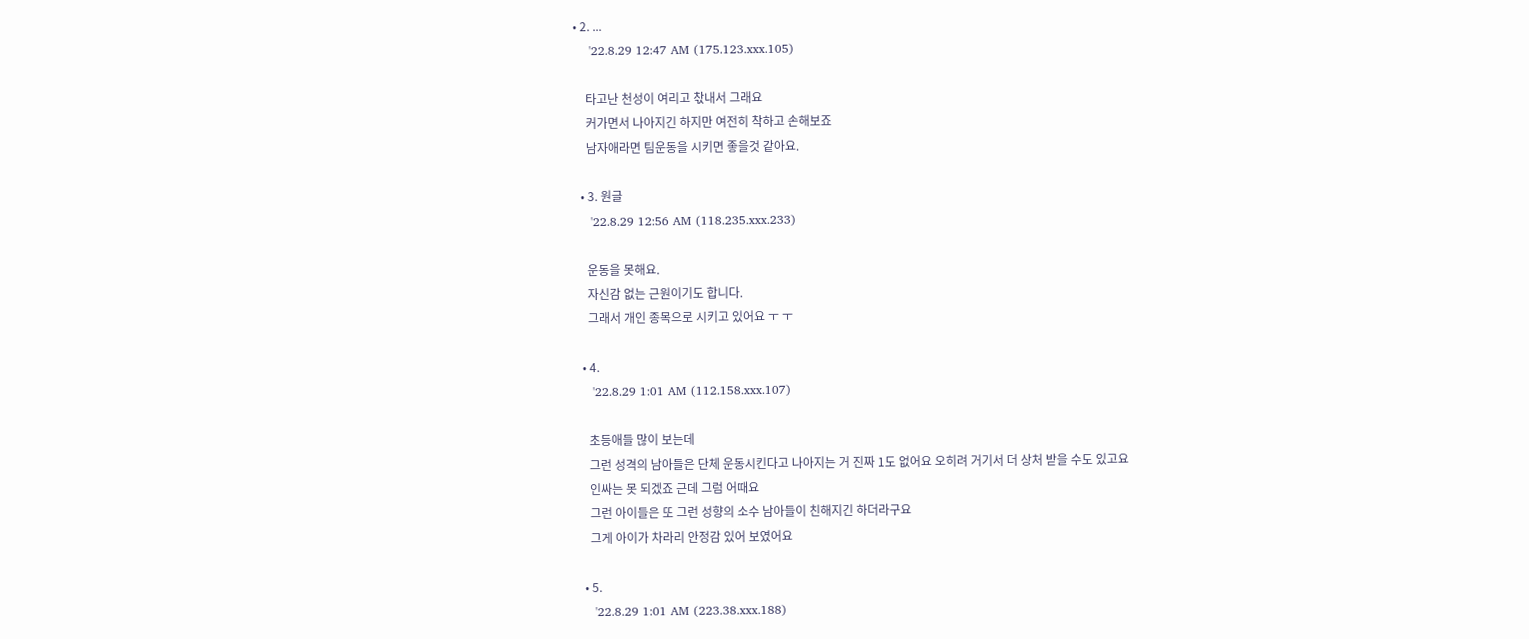• 2. ...
    '22.8.29 12:47 AM (175.123.xxx.105)

    타고난 천성이 여리고 찫내서 그래요
    커가면서 나아지긴 하지만 여전히 착하고 손해보죠
    남자애라면 팀운동을 시키면 좋을것 같아요.

  • 3. 원글
    '22.8.29 12:56 AM (118.235.xxx.233)

    운동을 못해요.
    자신감 없는 근원이기도 합니다.
    그래서 개인 종목으로 시키고 있어요 ㅜ ㅜ

  • 4.
    '22.8.29 1:01 AM (112.158.xxx.107)

    초등애들 많이 보는데
    그런 성격의 남아들은 단체 운동시킨다고 나아지는 거 진짜 1도 없어요 오히려 거기서 더 상처 받을 수도 있고요
    인싸는 못 되겠죠 근데 그럼 어때요
    그런 아이들은 또 그런 성향의 소수 남아들이 친해지긴 하더라구요
    그게 아이가 차라리 안정감 있어 보였어요

  • 5.
    '22.8.29 1:01 AM (223.38.xxx.188)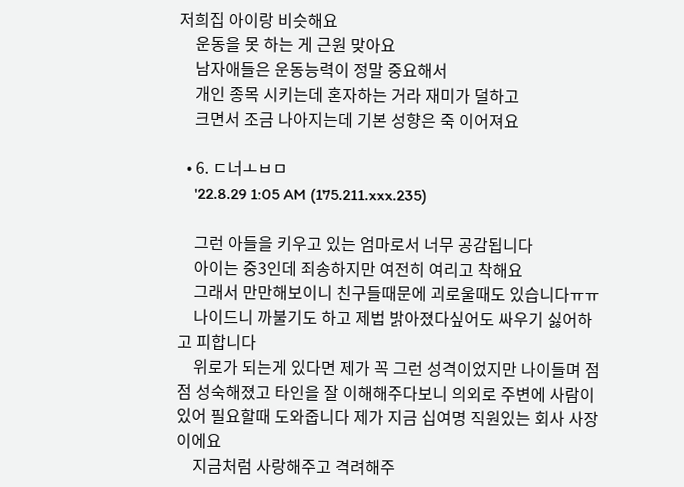저희집 아이랑 비슷해요
    운동을 못 하는 게 근원 맞아요
    남자애들은 운동능력이 정말 중요해서
    개인 종목 시키는데 혼자하는 거라 재미가 덜하고
    크면서 조금 나아지는데 기본 성향은 죽 이어져요

  • 6. ㄷ너ㅗㅂㅁ
    '22.8.29 1:05 AM (175.211.xxx.235)

    그런 아들을 키우고 있는 엄마로서 너무 공감됩니다
    아이는 중3인데 죄송하지만 여전히 여리고 착해요
    그래서 만만해보이니 친구들때문에 괴로울때도 있습니다ㅠㅠ
    나이드니 까불기도 하고 제법 밝아졌다싶어도 싸우기 싫어하고 피합니다
    위로가 되는게 있다면 제가 꼭 그런 성격이었지만 나이들며 점점 성숙해졌고 타인을 잘 이해해주다보니 의외로 주변에 사람이 있어 필요할때 도와줍니다 제가 지금 십여명 직원있는 회사 사장이에요
    지금처럼 사랑해주고 격려해주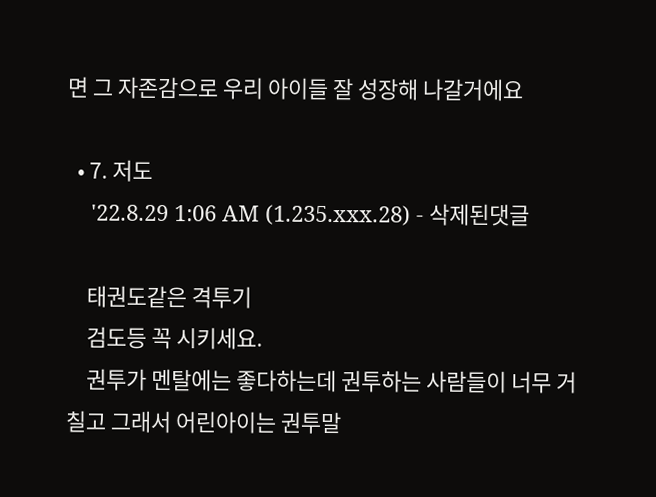면 그 자존감으로 우리 아이들 잘 성장해 나갈거에요

  • 7. 저도
    '22.8.29 1:06 AM (1.235.xxx.28) - 삭제된댓글

    태권도같은 격투기
    검도등 꼭 시키세요.
    권투가 멘탈에는 좋다하는데 권투하는 사람들이 너무 거칠고 그래서 어린아이는 권투말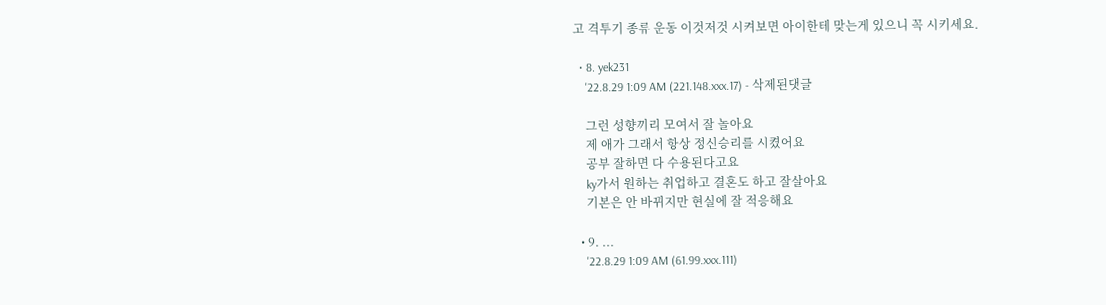고 격투기 종류 운동 이것저것 시켜보면 아이한테 맞는게 있으니 꼭 시키세요.

  • 8. yek231
    '22.8.29 1:09 AM (221.148.xxx.17) - 삭제된댓글

    그런 성향끼리 모여서 잘 놀아요
    제 애가 그래서 항상 정신승리를 시켰어요
    공부 잘하면 다 수용된다고요
    ky가서 원하는 취업하고 결혼도 하고 잘살아요
    기본은 안 바뀌지만 현실에 잘 적응해요

  • 9. ...
    '22.8.29 1:09 AM (61.99.xxx.111)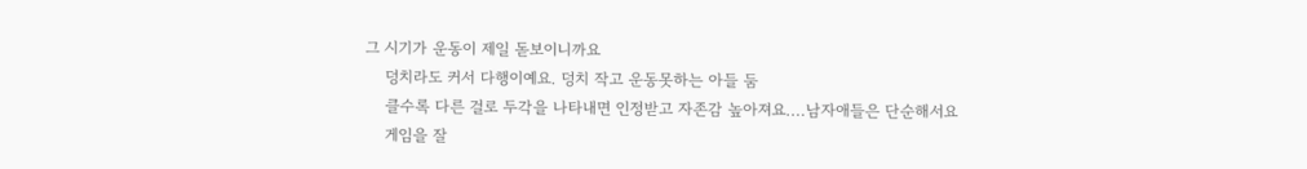그 시기가 운동이 제일 돋보이니까요
    덩치라도 커서 다행이예요. 덩치 작고 운동못하는 아들 둠
    클수록 다른 걸로 두각을 나타내면 인정받고 자존감 높아져요....남자애들은 단순해서요
    게임을 잘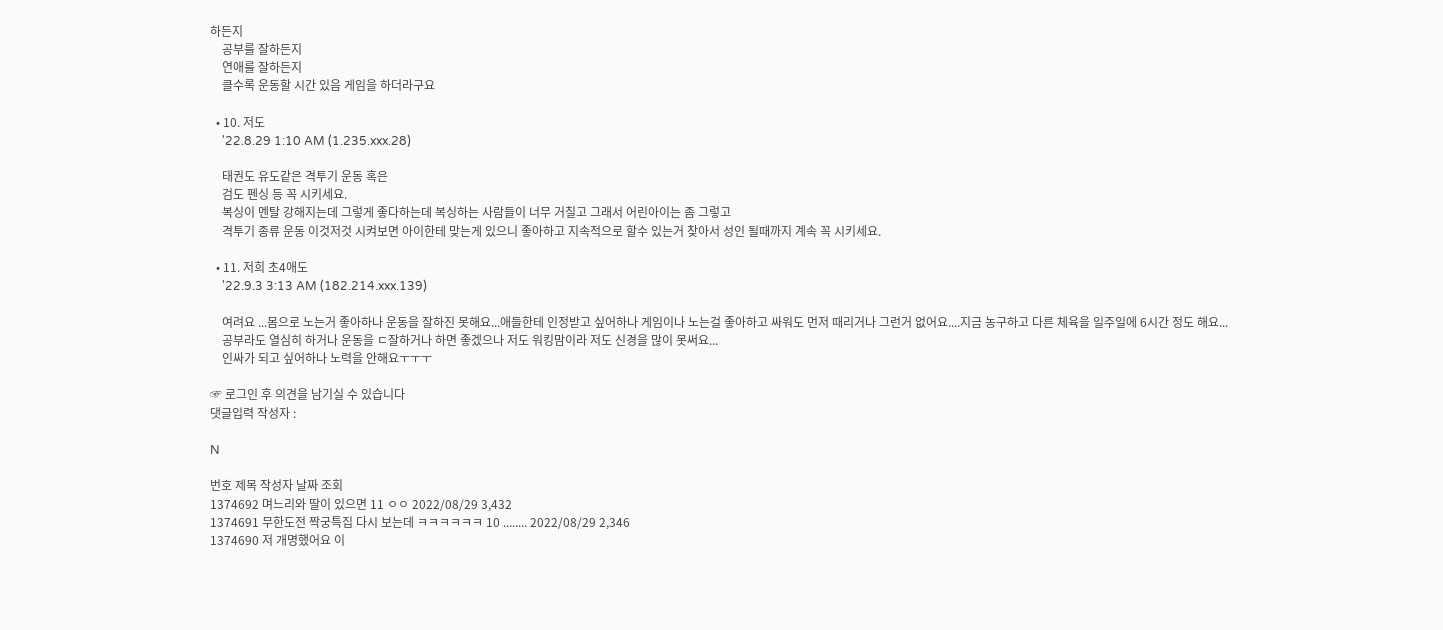하든지
    공부를 잘하든지
    연애를 잘하든지
    클수록 운동할 시간 있음 게임을 하더라구요

  • 10. 저도
    '22.8.29 1:10 AM (1.235.xxx.28)

    태권도 유도같은 격투기 운동 혹은
    검도 펜싱 등 꼭 시키세요.
    복싱이 멘탈 강해지는데 그렇게 좋다하는데 복싱하는 사람들이 너무 거칠고 그래서 어린아이는 좀 그렇고
    격투기 종류 운동 이것저것 시켜보면 아이한테 맞는게 있으니 좋아하고 지속적으로 할수 있는거 찾아서 성인 될때까지 계속 꼭 시키세요.

  • 11. 저희 초4애도
    '22.9.3 3:13 AM (182.214.xxx.139)

    여려요 ...몸으로 노는거 좋아하나 운동을 잘하진 못해요...애들한테 인정받고 싶어하나 게임이나 노는걸 좋아하고 싸워도 먼저 때리거나 그런거 없어요....지금 농구하고 다른 체육을 일주일에 6시간 정도 해요...
    공부라도 열심히 하거나 운동을 ㄷ잘하거나 하면 좋겠으나 저도 워킹맘이라 저도 신경을 많이 못써요...
    인싸가 되고 싶어하나 노력을 안해요ㅜㅜㅜ

☞ 로그인 후 의견을 남기실 수 있습니다
댓글입력 작성자 :

N

번호 제목 작성자 날짜 조회
1374692 며느리와 딸이 있으면 11 ㅇㅇ 2022/08/29 3,432
1374691 무한도전 짝궁특집 다시 보는데 ㅋㅋㅋㅋㅋㅋ 10 ........ 2022/08/29 2,346
1374690 저 개명했어요 이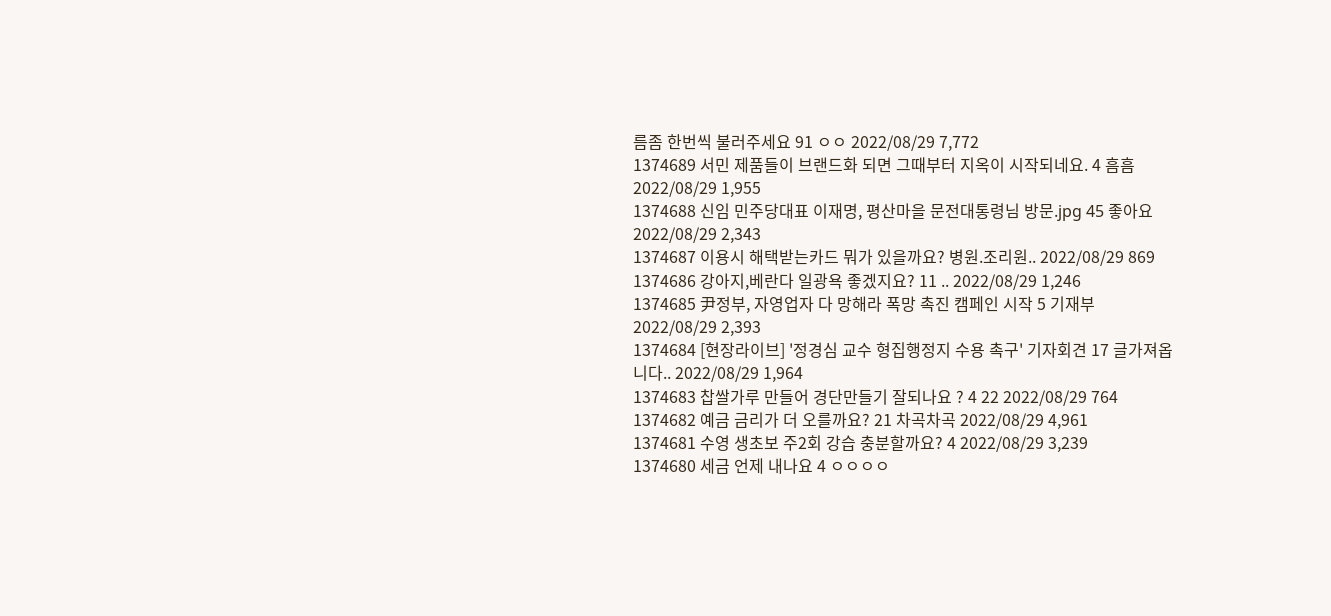름좀 한번씩 불러주세요 91 ㅇㅇ 2022/08/29 7,772
1374689 서민 제품들이 브랜드화 되면 그때부터 지옥이 시작되네요. 4 흠흠 2022/08/29 1,955
1374688 신임 민주당대표 이재명, 평산마을 문전대통령님 방문.jpg 45 좋아요 2022/08/29 2,343
1374687 이용시 해택받는카드 뭐가 있을까요? 병원.조리원.. 2022/08/29 869
1374686 강아지,베란다 일광욕 좋겠지요? 11 .. 2022/08/29 1,246
1374685 尹정부, 자영업자 다 망해라 폭망 촉진 캠페인 시작 5 기재부 2022/08/29 2,393
1374684 [현장라이브] '정경심 교수 형집행정지 수용 촉구' 기자회견 17 글가져옵니다.. 2022/08/29 1,964
1374683 찹쌀가루 만들어 경단만들기 잘되나요 ? 4 22 2022/08/29 764
1374682 예금 금리가 더 오를까요? 21 차곡차곡 2022/08/29 4,961
1374681 수영 생초보 주2회 강습 충분할까요? 4 2022/08/29 3,239
1374680 세금 언제 내나요 4 ㅇㅇㅇㅇ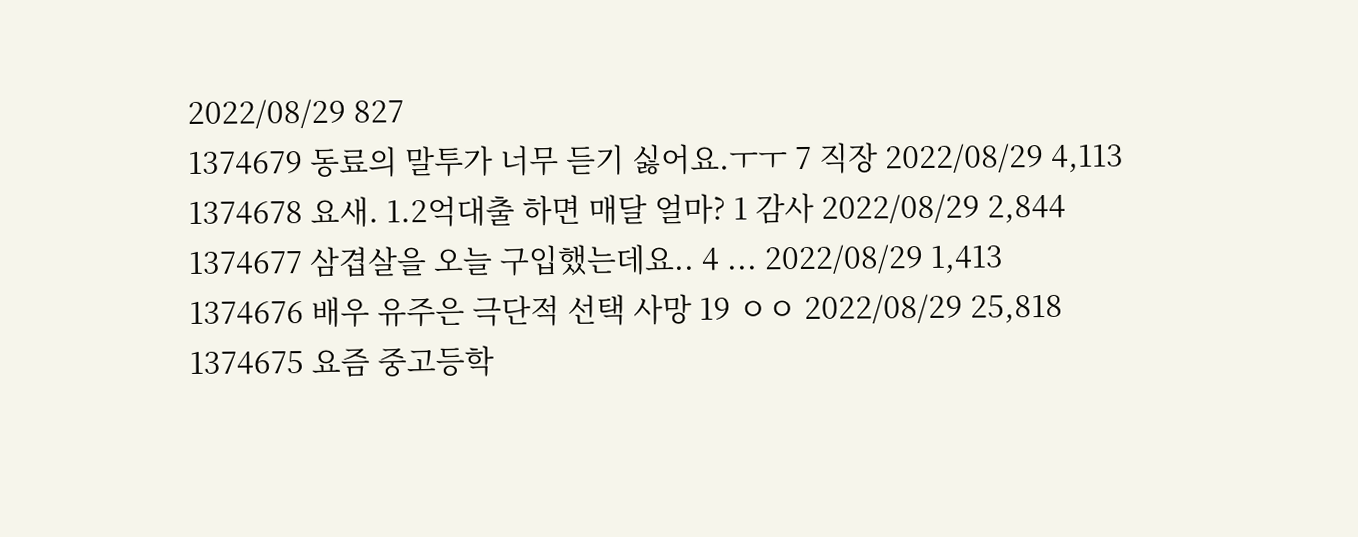2022/08/29 827
1374679 동료의 말투가 너무 듣기 싫어요.ㅜㅜ 7 직장 2022/08/29 4,113
1374678 요새. 1.2억대출 하면 매달 얼마? 1 감사 2022/08/29 2,844
1374677 삼겹살을 오늘 구입했는데요.. 4 ... 2022/08/29 1,413
1374676 배우 유주은 극단적 선택 사망 19 ㅇㅇ 2022/08/29 25,818
1374675 요즘 중고등학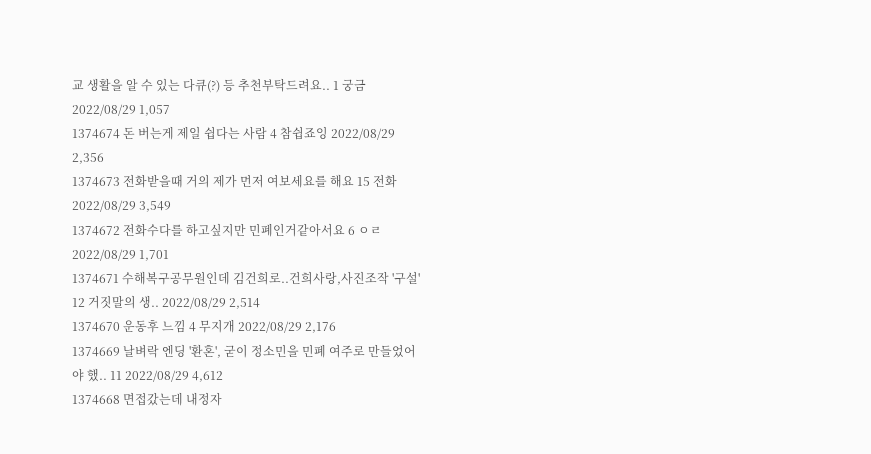교 생활을 알 수 있는 다큐(?) 등 추천부탁드려요.. 1 궁금 2022/08/29 1,057
1374674 돈 버는게 제일 쉽다는 사람 4 참쉽죠잉 2022/08/29 2,356
1374673 전화받을때 거의 제가 먼저 여보세요를 해요 15 전화 2022/08/29 3,549
1374672 전화수다를 하고싶지만 민폐인거같아서요 6 ㅇㄹ 2022/08/29 1,701
1374671 수해복구공무원인데 김건희로..건희사랑,사진조작 '구설' 12 거짓말의 생.. 2022/08/29 2,514
1374670 운동후 느낌 4 무지개 2022/08/29 2,176
1374669 날벼락 엔딩 '환혼', 굳이 정소민을 민폐 여주로 만들었어야 했.. 11 2022/08/29 4,612
1374668 면접갔는데 내정자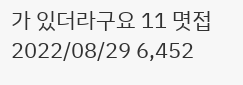가 있더라구요 11 몃접 2022/08/29 6,452